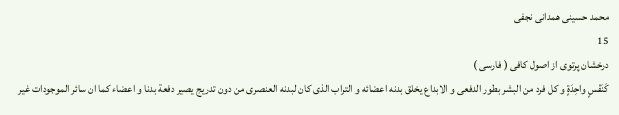محمد حسينى همدانى نجفى
15
درخشان پرتوى از اصول كافى ( فارسى )
كَنَفْسٍ واحِدَةٍ و كل فرد من البشر بطور الدفعى و الابداع يخلق بدنه اعضائه و التراب الذى كان لبدنه العنصرى من دون تدريج يصير دفعة بدنا و اعضاء كما ان سائر الموجودات غير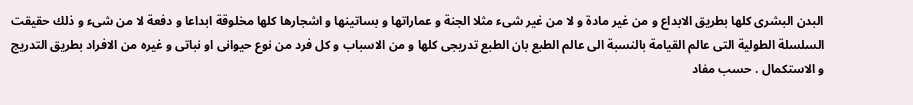البدن البشرى كلها بطريق الابداع و من غير مادة و لا من غير شىء مثلا الجنة و عماراتها و بساتينها و اشجارها كلها مخلوقة ابداعا و دفعة لا من شىء و ذلك حقيقت السلسلة الطولية التى عالم القيامة بالنسبة الى عالم الطبع بان الطبع تدريجى كلها و من الاسباب و كل فرد من نوع حيوانى او نباتى و غيره من الافراد بطريق التدريج و الاستكمال . حسب مفاد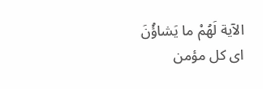الآية لَهُمْ ما يَشاؤُنَ اى كل مؤمن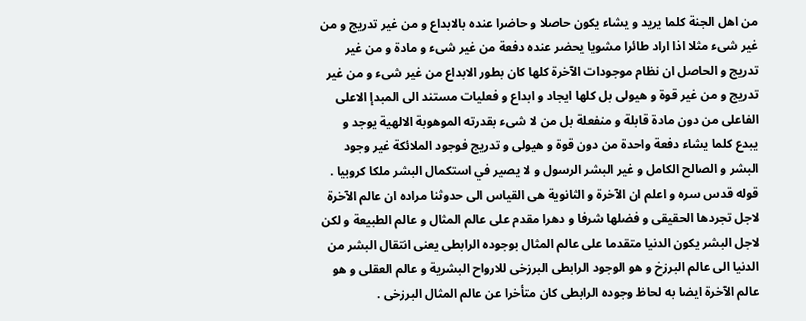من اهل الجنة كلما يريد و يشاء يكون حاصلا و حاضرا عنده بالابداع و من غير تدريج و من غير شىء مثلا اذا اراد طائرا مشويا يحضر عنده دفعة من غير شىء و مادة و من غير تدريج و الحاصل ان نظام موجودات الآخرة كلها كان بطور الابداع من غير شىء و من غير تدريج و من غير قوة و هيولى بل كلها ايجاد و ابداع و فعليات مستند الى المبدإ الاعلى الفاعلى من دون مادة قابلة و منفعلة بل من لا شىء بقدرته الموهوبة الالهية يوجد و يبدع كلما يشاء دفعة واحدة من دون قوة و هيولى و تدريج فوجود الملائكة غير وجود البشر و الصالح الكامل و غير البشر الرسول و لا يصير في استكمال البشر ملكا كروبيا . قوله قدس سره و اعلم ان الآخرة و الثانوية هى القياس الى حدوثنا مراده ان عالم الآخرة لاجل تجردها الحقيقى و فضلها شرفا و دهرا مقدم على عالم المثال و عالم الطبيعة و لكن لاجل البشر يكون الدنيا متقدما على عالم المثال بوجوده الرابطى يعنى انتقال البشر من الدنيا الى عالم البرزخ و هو الوجود الرابطى البرزخى للارواح البشرية و عالم العقلى و هو عالم الآخرة ايضا به لحاظ وجوده الرابطى كان متأخرا عن عالم المثال البرزخى .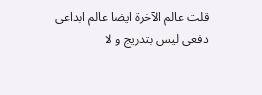قلت عالم الآخرة ايضا عالم ابداعى دفعى ليس بتدريج و لا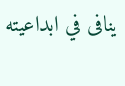ينافى في ابداعيته